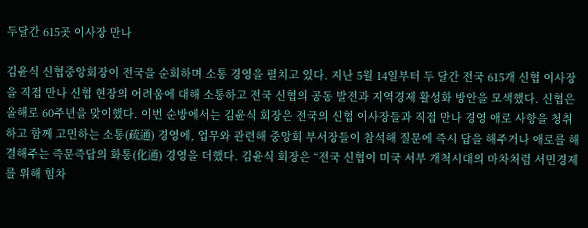두달간 615곳 이사장 만나

김윤식 신협중앙회장이 전국을 순회하며 소통 경영을 펼치고 있다. 지난 5월 14일부터 두 달간 전국 615개 신협 이사장을 직접 만나 신협 현장의 어려움에 대해 소통하고 전국 신협의 공동 발전과 지역경제 활성화 방안을 모색했다. 신협은 올해로 60주년을 맞이했다. 이번 순방에서는 김윤식 회장은 전국의 신협 이사장들과 직접 만나 경영 애로 사항을 청취하고 함께 고민하는 소통(疏通) 경영에, 업무와 관련해 중앙회 부서장들이 참석해 질문에 즉시 답을 해주거나 애로를 해결해주는 즉문즉답의 화통(化通) 경영을 더했다. 김윤식 회장은 “전국 신협이 미국 서부 개척시대의 마차처럼 서민경제를 위해 힘차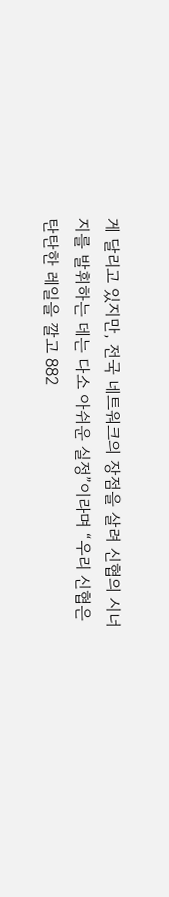게 달리고 있지만, 전국 네트워크의 장점을 살려 신협의 시너지를 발휘하는 데는 다소 아쉬운 실정”이라며 “우리 신협은 탄탄한 레일을 깔고 882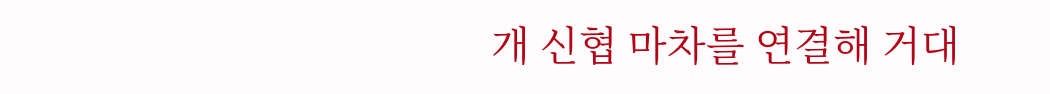개 신협 마차를 연결해 거대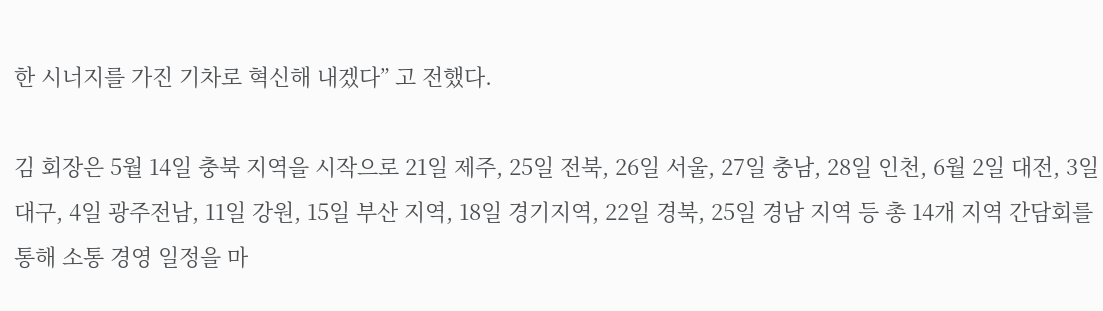한 시너지를 가진 기차로 혁신해 내겠다” 고 전했다.

김 회장은 5월 14일 충북 지역을 시작으로 21일 제주, 25일 전북, 26일 서울, 27일 충남, 28일 인천, 6월 2일 대전, 3일 대구, 4일 광주전남, 11일 강원, 15일 부산 지역, 18일 경기지역, 22일 경북, 25일 경남 지역 등 총 14개 지역 간담회를 통해 소통 경영 일정을 마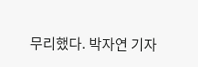무리했다. 박자연 기자